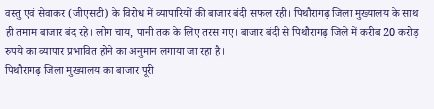वस्तु एवं सेवाकर (जीएसटी) के विरोध में व्यापारियों की बाजार बंदी सफल रही। पिथौरागढ़ जिला मुख्यालय के साथ ही तमाम बाजार बंद रहे। लोग चाय, पानी तक के लिए तरस गए। बाजार बंदी से पिथौरागढ़ जिले में करीब 20 करोड़ रुपये का व्यापार प्रभावित होने का अनुमान लगाया जा रहा है।
पिथौरागढ़ जिला मुख्यालय का बाजार पूरी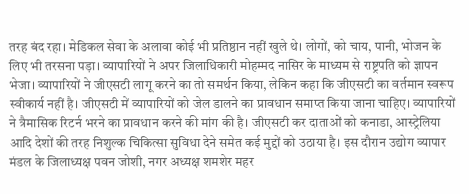तरह बंद रहा। मेडिकल सेवा के अलावा कोई भी प्रतिष्ठान नहीं खुले थे। लोगों, को चाय, पानी, भोजन के लिए भी तरसना पड़ा। व्यापारियों ने अपर जिलाधिकारी मोहम्मद नासिर के माध्यम से राष्ट्रपति को ज्ञापन भेजा। व्यापारियों ने जीएसटी लागू करने का तो समर्थन किया, लेकिन कहा कि जीएसटी का वर्तमान स्वरूप स्वीकार्य नहीं है। जीएसटी में व्यापारियों को जेल डालने का प्रावधान समाप्त किया जाना चाहिए। व्यापारियों ने त्रैमासिक रिटर्न भरने का प्रावधान करने की मांग की है। जीएसटी कर दाताओं को कनाडा, आस्ट्रेलिया आदि देशों की तरह निशुल्क चिकित्सा सुविधा देने समेत कई मुद्दों को उठाया है। इस दौरान उद्योग व्यापार मंडल के जिलाध्यक्ष पवन जोशी, नगर अध्यक्ष शमशेर महर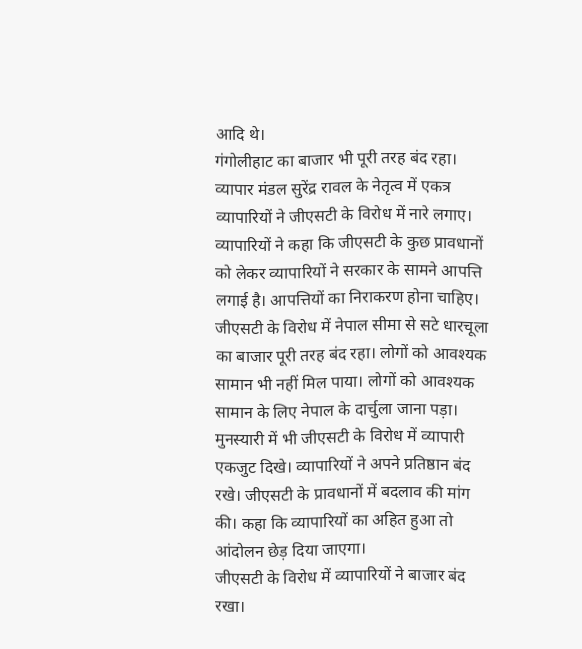आदि थे।
गंगोलीहाट का बाजार भी पूरी तरह बंद रहा। व्यापार मंडल सुरेंद्र रावल के नेतृत्व में एकत्र व्यापारियों ने जीएसटी के विरोध में नारे लगाए। व्यापारियों ने कहा कि जीएसटी के कुछ प्रावधानों को लेकर व्यापारियों ने सरकार के सामने आपत्ति लगाई है। आपत्तियों का निराकरण होना चाहिए।
जीएसटी के विरोध में नेपाल सीमा से सटे धारचूला का बाजार पूरी तरह बंद रहा। लोगों को आवश्यक सामान भी नहीं मिल पाया। लोगों को आवश्यक सामान के लिए नेपाल के दार्चुला जाना पड़ा।
मुनस्यारी में भी जीएसटी के विरोध में व्यापारी एकजुट दिखे। व्यापारियों ने अपने प्रतिष्ठान बंद रखे। जीएसटी के प्रावधानों में बदलाव की मांग की। कहा कि व्यापारियों का अहित हुआ तो आंदोलन छेड़ दिया जाएगा।
जीएसटी के विरोध में व्यापारियों ने बाजार बंद रखा।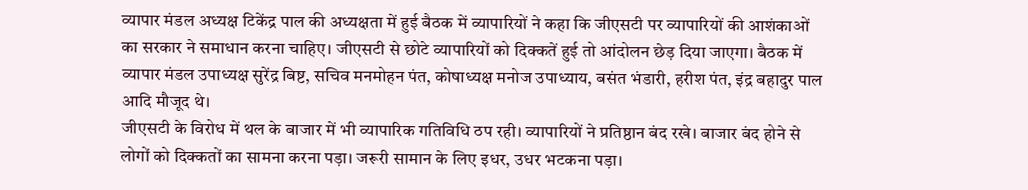व्यापार मंडल अध्यक्ष टिकेंद्र पाल की अध्यक्षता में हुई बैठक में व्यापारियों ने कहा कि जीएसटी पर व्यापारियों की आशंकाओं का सरकार ने समाधान करना चाहिए। जीएसटी से छोटे व्यापारियों को दिक्कतें हुई तो आंदोलन छेड़ दिया जाएगा। बैठक में व्यापार मंडल उपाध्यक्ष सुरेंद्र बिष्ट, सचिव मनमोहन पंत, कोषाध्यक्ष मनोज उपाध्याय, बसंत भंडारी, हरीश पंत, इंद्र बहादुर पाल आदि मौजूद थे।
जीएसटी के विरोध में थल के बाजार में भी व्यापारिक गतिविधि ठप रही। व्यापारियों ने प्रतिष्ठान बंद रखे। बाजार बंद होने से लोगों को दिक्कतों का सामना करना पड़ा। जरूरी सामान के लिए इधर, उधर भटकना पड़ा।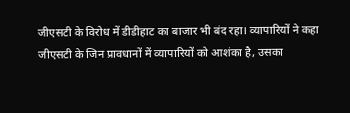जीएसटी के विरोध में डीडीहाट का बाजार भी बंद रहा। व्यापारियों ने कहा जीएसटी के जिन प्रावधानों में व्यापारियों को आशंका है, उसका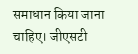समाधान किया जाना चाहिए। जीएसटी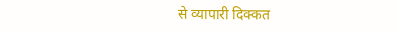से व्यापारी दिक्कत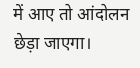में आए तो आंदोलन छेड़ा जाएगा।